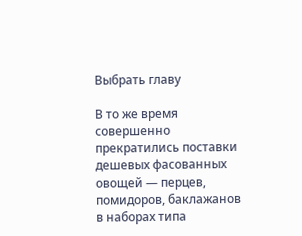Выбрать главу

В то же время совершенно прекратились поставки дешевых фасованных овощей — перцев, помидоров, баклажанов в наборах типа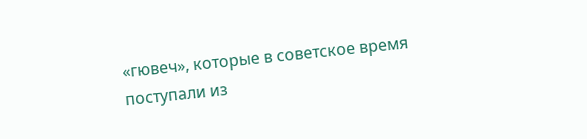«гювеч», которые в советское время поступали из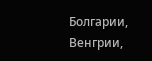Болгарии, Венгрии,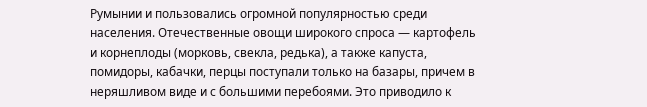Румынии и пользовались огромной популярностью среди населения. Отечественные овощи широкого спроса — картофель и корнеплоды (морковь, свекла, редька), а также капуста, помидоры, кабачки, перцы поступали только на базары, причем в неряшливом виде и с большими перебоями. Это приводило к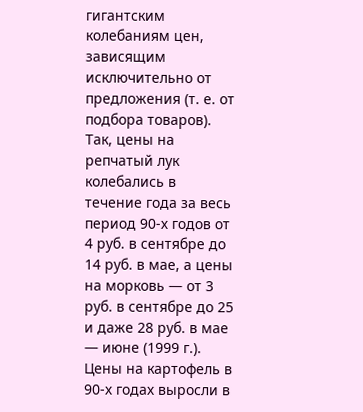гигантским колебаниям цен, зависящим исключительно от предложения (т. е. от подбора товаров). Так, цены на репчатый лук колебались в течение года за весь период 90-х годов от 4 руб. в сентябре до 14 руб. в мае, а цены на морковь — от 3 руб. в сентябре до 25 и даже 28 руб. в мае — июне (1999 г.). Цены на картофель в 90-х годах выросли в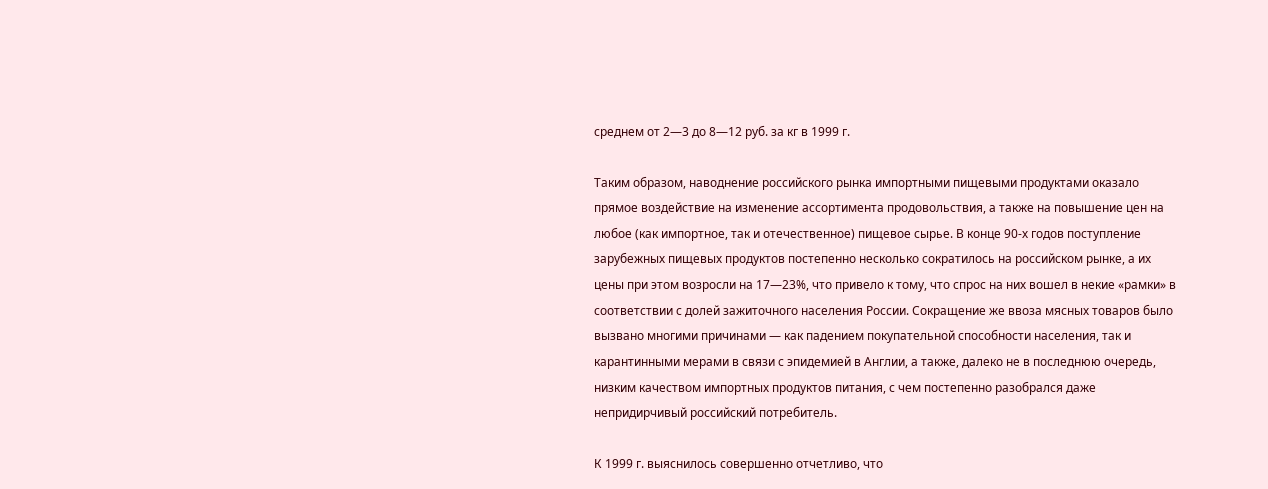среднем от 2—3 до 8—12 руб. за кг в 1999 г.

Таким образом, наводнение российского рынка импортными пищевыми продуктами оказало прямое воздействие на изменение ассортимента продовольствия, а также на повышение цен на любое (как импортное, так и отечественное) пищевое сырье. В конце 90-х годов поступление зарубежных пищевых продуктов постепенно несколько сократилось на российском рынке, а их цены при этом возросли на 17—23%, что привело к тому, что спрос на них вошел в некие «рамки» в соответствии с долей зажиточного населения России. Сокращение же ввоза мясных товаров было вызвано многими причинами — как падением покупательной способности населения, так и карантинными мерами в связи с эпидемией в Англии, а также, далеко не в последнюю очередь, низким качеством импортных продуктов питания, с чем постепенно разобрался даже непридирчивый российский потребитель.

К 1999 г. выяснилось совершенно отчетливо, что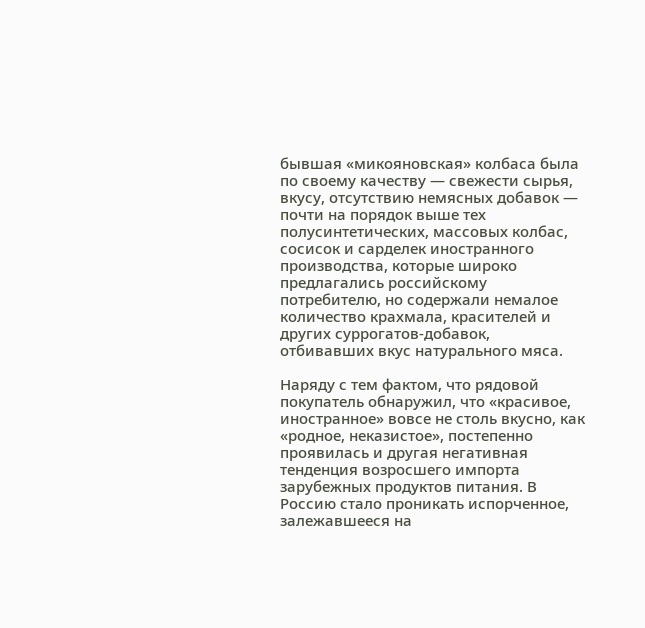бывшая «микояновская» колбаса была по своему качеству — свежести сырья, вкусу, отсутствию немясных добавок — почти на порядок выше тех полусинтетических, массовых колбас, сосисок и сарделек иностранного производства, которые широко предлагались российскому потребителю, но содержали немалое количество крахмала, красителей и других суррогатов-добавок, отбивавших вкус натурального мяса.

Наряду с тем фактом, что рядовой покупатель обнаружил, что «красивое, иностранное» вовсе не столь вкусно, как «родное, неказистое», постепенно проявилась и другая негативная тенденция возросшего импорта зарубежных продуктов питания. В Россию стало проникать испорченное, залежавшееся на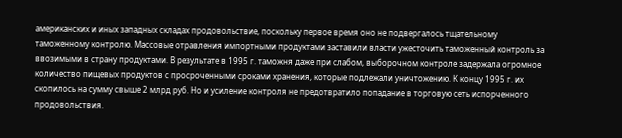американских и иных западных складах продовольствие, поскольку первое время оно не подвергалось тщательному таможенному контролю. Массовые отравления импортными продуктами заставили власти ужесточить таможенный контроль за ввозимыми в страну продуктами. В результате в 1995 г. таможня даже при слабом, выборочном контроле задержала огромное количество пищевых продуктов с просроченными сроками хранения, которые подлежали уничтожению. К концу 1995 г. их скопилось на сумму свыше 2 млрд руб. Но и усиление контроля не предотвратило попадание в торговую сеть испорченного продовольствия.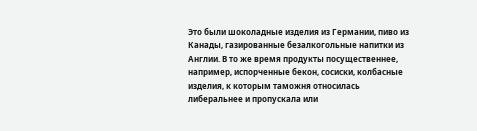Это были шоколадные изделия из Германии, пиво из Канады, газированные безалкогольные напитки из Англии. В то же время продукты посущественнее, например, испорченные бекон, сосиски, колбасные изделия, к которым таможня относилась либеральнее и пропускала или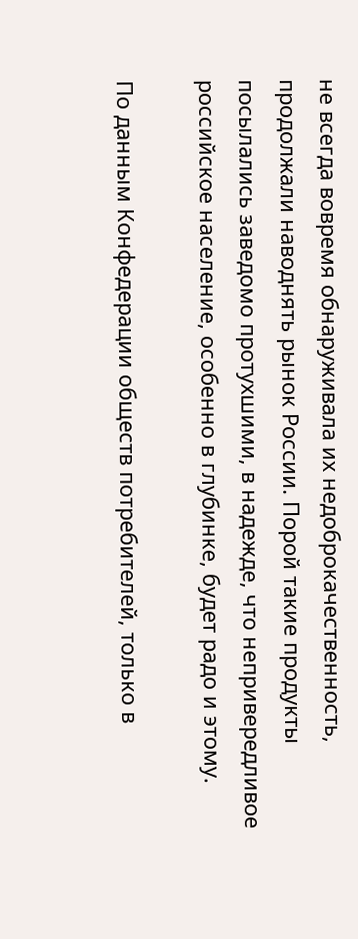не всегда вовремя обнаруживала их недоброкачественность, продолжали наводнять рынок России. Порой такие продукты посылались заведомо протухшими, в надежде, что непривередливое российское население, особенно в глубинке, будет радо и этому.

По данным Конфедерации обществ потребителей, только в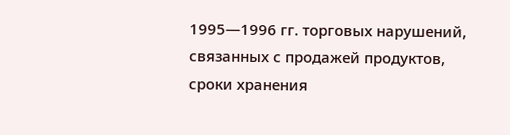1995—1996 гг. торговых нарушений, связанных с продажей продуктов, сроки хранения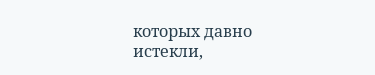которых давно истекли,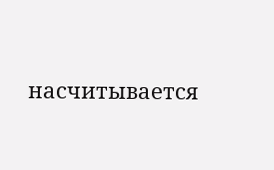насчитывается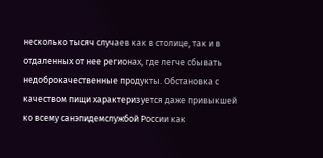несколько тысяч случаев как в столице, так и в отдаленных от нее регионах, где легче сбывать недоброкачественные продукты. Обстановка с качеством пищи характеризуется даже привыкшей ко всему санэпидемслужбой России как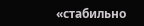«стабильно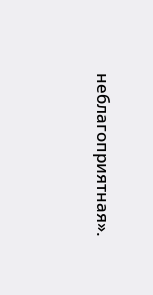неблагоприятная».